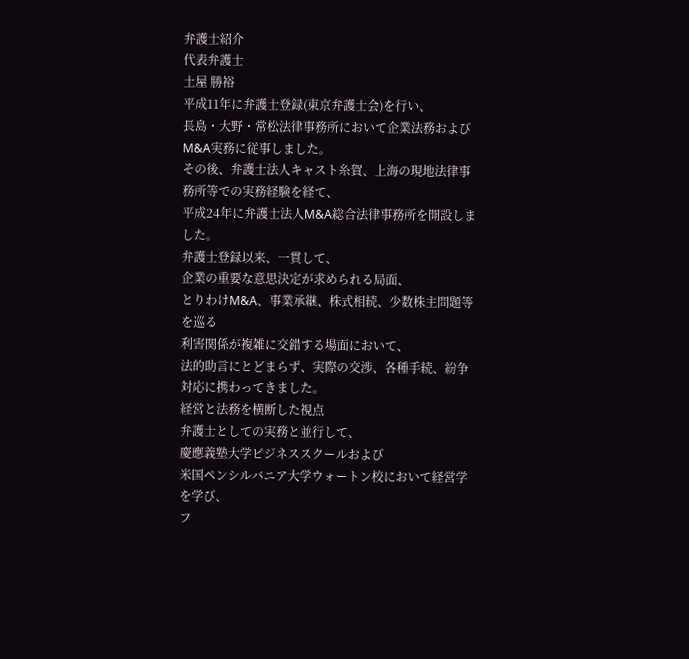弁護士紹介
代表弁護士
土屋 勝裕
平成11年に弁護士登録(東京弁護士会)を行い、
長島・大野・常松法律事務所において企業法務およびM&A実務に従事しました。
その後、弁護士法人キャスト糸賀、上海の現地法律事務所等での実務経験を経て、
平成24年に弁護士法人M&A総合法律事務所を開設しました。
弁護士登録以来、一貫して、
企業の重要な意思決定が求められる局面、
とりわけM&A、事業承継、株式相続、少数株主問題等を巡る
利害関係が複雑に交錯する場面において、
法的助言にとどまらず、実際の交渉、各種手続、紛争対応に携わってきました。
経営と法務を横断した視点
弁護士としての実務と並行して、
慶應義塾大学ビジネススクールおよび
米国ペンシルバニア大学ウォートン校において経営学を学び、
フ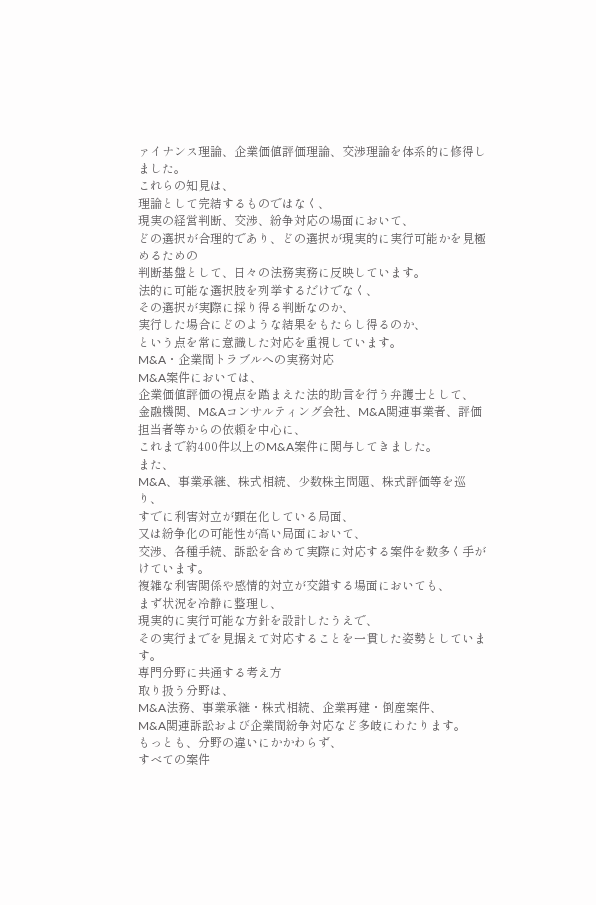ァイナンス理論、企業価値評価理論、交渉理論を体系的に修得しました。
これらの知見は、
理論として完結するものではなく、
現実の経営判断、交渉、紛争対応の場面において、
どの選択が合理的であり、どの選択が現実的に実行可能かを見極めるための
判断基盤として、日々の法務実務に反映しています。
法的に可能な選択肢を列挙するだけでなく、
その選択が実際に採り得る判断なのか、
実行した場合にどのような結果をもたらし得るのか、
という点を常に意識した対応を重視しています。
M&A・企業間トラブルへの実務対応
M&A案件においては、
企業価値評価の視点を踏まえた法的助言を行う弁護士として、
金融機関、M&Aコンサルティング会社、M&A関連事業者、評価担当者等からの依頼を中心に、
これまで約400件以上のM&A案件に関与してきました。
また、
M&A、事業承継、株式相続、少数株主問題、株式評価等を巡り、
すでに利害対立が顕在化している局面、
又は紛争化の可能性が高い局面において、
交渉、各種手続、訴訟を含めて実際に対応する案件を数多く手がけています。
複雑な利害関係や感情的対立が交錯する場面においても、
まず状況を冷静に整理し、
現実的に実行可能な方針を設計したうえで、
その実行までを見据えて対応することを一貫した姿勢としています。
専門分野に共通する考え方
取り扱う分野は、
M&A法務、事業承継・株式相続、企業再建・倒産案件、
M&A関連訴訟および企業間紛争対応など多岐にわたります。
もっとも、分野の違いにかかわらず、
すべての案件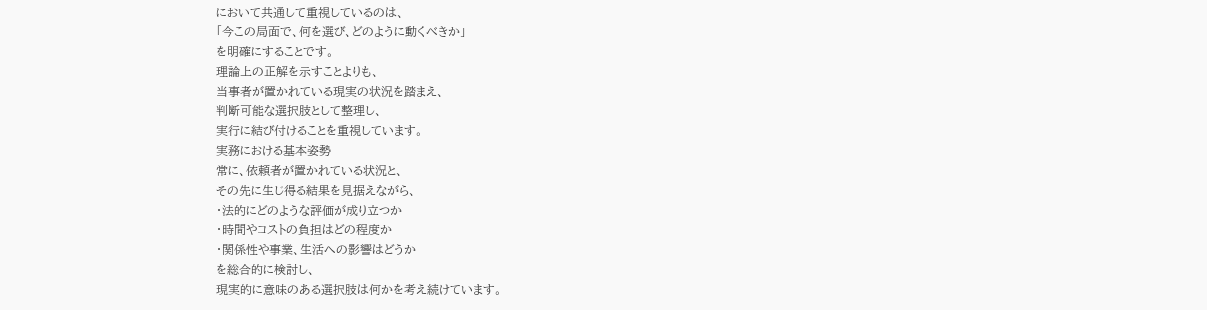において共通して重視しているのは、
「今この局面で、何を選び、どのように動くべきか」
を明確にすることです。
理論上の正解を示すことよりも、
当事者が置かれている現実の状況を踏まえ、
判断可能な選択肢として整理し、
実行に結び付けることを重視しています。
実務における基本姿勢
常に、依頼者が置かれている状況と、
その先に生じ得る結果を見据えながら、
・法的にどのような評価が成り立つか
・時間やコストの負担はどの程度か
・関係性や事業、生活への影響はどうか
を総合的に検討し、
現実的に意味のある選択肢は何かを考え続けています。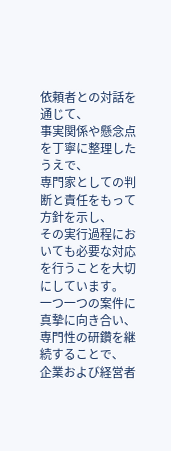依頼者との対話を通じて、
事実関係や懸念点を丁寧に整理したうえで、
専門家としての判断と責任をもって方針を示し、
その実行過程においても必要な対応を行うことを大切にしています。
一つ一つの案件に真摯に向き合い、
専門性の研鑽を継続することで、
企業および経営者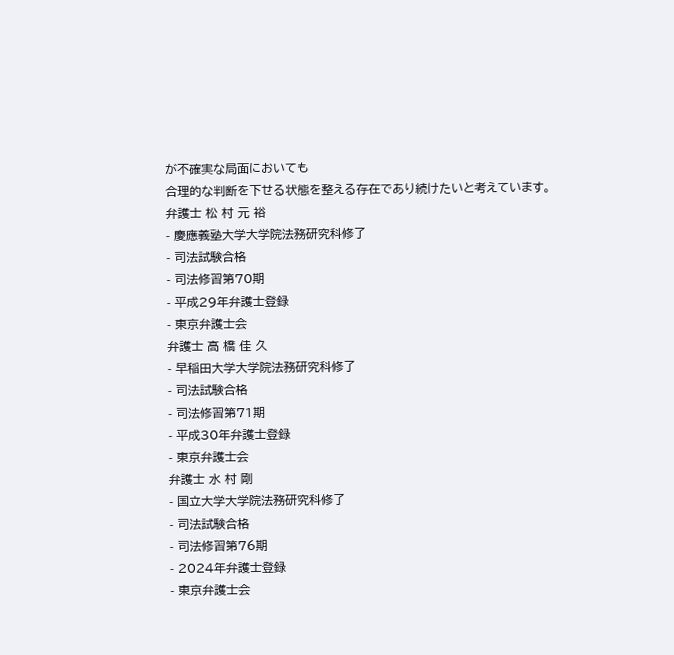が不確実な局面においても
合理的な判断を下せる状態を整える存在であり続けたいと考えています。
弁護士 松 村 元 裕
- 慶應義塾大学大学院法務研究科修了
- 司法試験合格
- 司法修習第70期
- 平成29年弁護士登録
- 東京弁護士会
弁護士 高 橋 佳 久
- 早稲田大学大学院法務研究科修了
- 司法試験合格
- 司法修習第71期
- 平成30年弁護士登録
- 東京弁護士会
弁護士 水 村 剛
- 国立大学大学院法務研究科修了
- 司法試験合格
- 司法修習第76期
- 2024年弁護士登録
- 東京弁護士会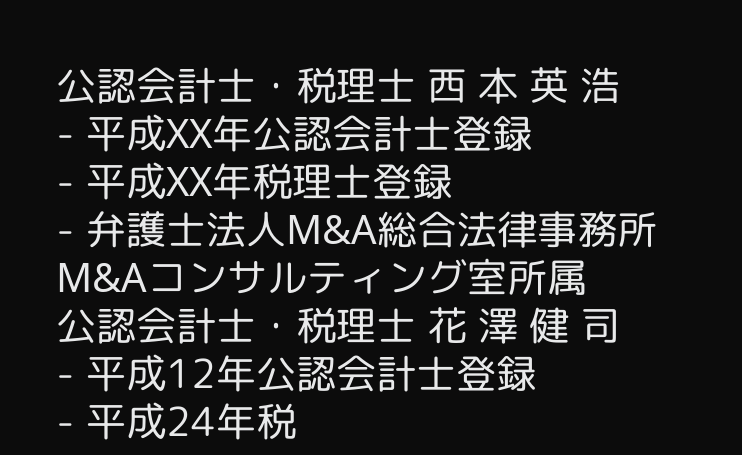公認会計士・税理士 西 本 英 浩
- 平成XX年公認会計士登録
- 平成XX年税理士登録
- 弁護士法人M&A総合法律事務所M&Aコンサルティング室所属
公認会計士・税理士 花 澤 健 司
- 平成12年公認会計士登録
- 平成24年税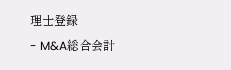理士登録
- M&A総合会計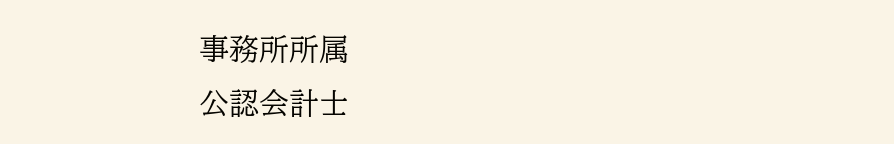事務所所属
公認会計士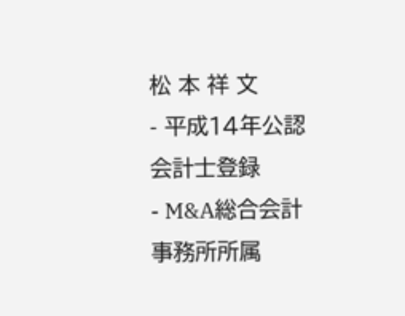松 本 祥 文
- 平成14年公認会計士登録
- M&A総合会計事務所所属